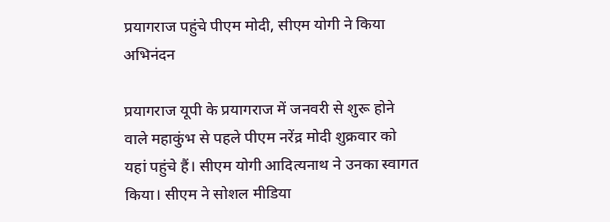प्रयागराज पहुंचे पीएम मोदी, सीएम योगी ने किया अभिनंदन

प्रयागराज यूपी के प्रयागराज में जनवरी से शुरू होने वाले महाकुंभ से पहले पीएम नरेंद्र मोदी शुक्रवार को यहां पहुंचे हैं। सीएम योगी आदित्यनाथ ने उनका स्वागत किया। सीएम ने सोशल मीडिया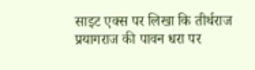साइट एक्स पर लिखा कि तीर्थराज प्रयागराज की पावन धरा पर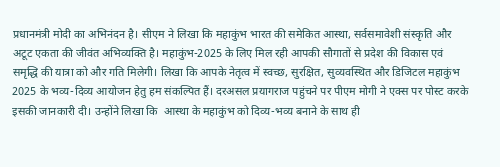प्रधानमंत्री मोदी का अभिनंदन है। सीएम ने लिखा कि महाकुंभ भारत की समेकित आस्था, सर्वसमावेशी संस्कृति और अटूट एकता की जीवंत अभिव्यक्ति है। महाकुंभ-2025 के लिए मिल रही आपकी सौगातों से प्रदेश की विकास एवं समृद्धि की यात्रा को और गति मिलेगी। लिखा कि आपके नेतृत्व में स्वच्छ, सुरक्षित, सुव्यवस्थित और डिजिटल महाकुंभ 2025 के भव्य-दिव्य आयोजन हेतु हम संकल्पित हैं। दरअसल प्रयागराज पहुंचने पर पीएम मोगी ने एक्स पर पोस्ट करके इसकी जानकारी दी। उन्होंने लिखा कि  आस्था के महाकुंभ को दिव्य-भव्य बनाने के साथ ही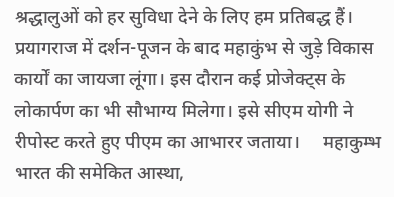श्रद्धालुओं को हर सुविधा देने के लिए हम प्रतिबद्ध हैं। प्रयागराज में दर्शन-पूजन के बाद महाकुंभ से जुड़े विकास कार्यों का जायजा लूंगा। इस दौरान कई प्रोजेक्ट्स के लोकार्पण का भी सौभाग्य मिलेगा। इसे सीएम योगी ने रीपोस्ट करते हुए पीएम का आभारर जताया।     महाकुम्भ भारत की समेकित आस्था,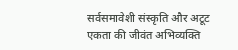सर्वसमावेशी संस्कृति और अटूट एकता की जीवंत अभिव्यक्ति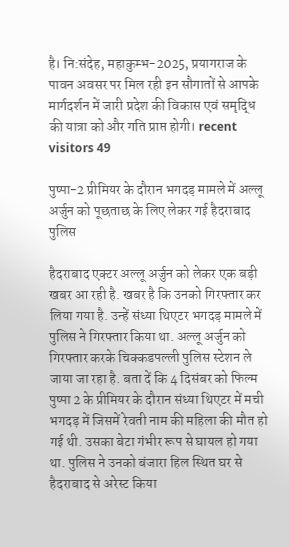है। नि:संदेह, महाकुम्भ-2025, प्रयागराज के पावन अवसर पर मिल रही इन सौगातों से आपके मार्गदर्शन में जारी प्रदेश की विकास एवं समृद्धि की यात्रा को और गति प्राप्त होगी। recent visitors 49

पुष्पा-2 प्रीमियर के दौरान भगदड़ मामले में अल्लू अर्जुन को पूछताछ के लिए लेकर गई हैदराबाद पुलिस

हैदराबाद एक्टर अल्लू अर्जुन को लेकर एक बड़ी खबर आ रही है. खबर है कि उनको गिरफ्तार कर लिया गया है. उन्हें संध्या थिएटर भगदड़ मामले में पुलिस ने गिरफ्तार किया था. अल्लू अर्जुन को गिरफ्तार करके चिक्कडपल्ली पुलिस स्टेशन ले जाया जा रहा है. बता दें कि 4 दिसंबर को फिल्म पुष्पा 2 के प्रीमियर के दौरान संध्या थिएटर में मची भगदड़ में जिसमें रेवती नाम की महिला की मौत हो गई थी. उसका बेटा गंभीर रूप से घायल हो गया था. पुलिस ने उनको बंजारा हिल स्थित घर से हैदराबाद से अरेस्ट किया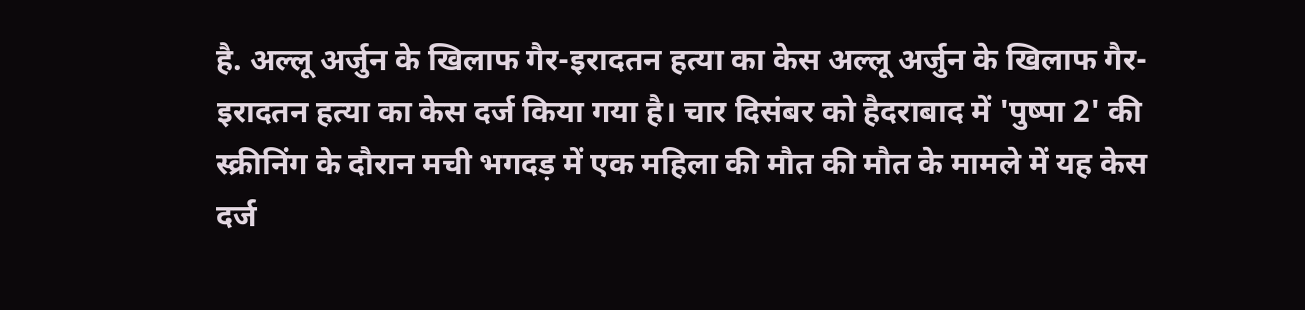है. अल्लू अर्जुन के खिलाफ गैर-इरादतन हत्या का केस अल्लू अर्जुन के खिलाफ गैर-इरादतन हत्या का केस दर्ज किया गया है। चार दिसंबर को हैदराबाद में 'पुष्पा 2' की स्क्रीनिंग के दौरान मची भगदड़ में एक महिला की मौत की मौत के मामले में यह केस दर्ज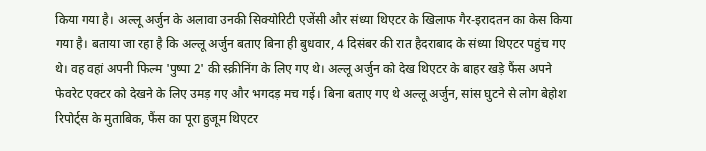किया गया है। अल्लू अर्जुन के अलावा उनकी सिक्योरिटी एजेंसी और संध्या थिएटर के खिलाफ गैर-इरादतन का केस किया गया है। बताया जा रहा है कि अल्लू अर्जुन बताए बिना ही बुधवार, 4 दिसंबर की रात हैदराबाद के संध्या थिएटर पहुंच गए थे। वह वहां अपनी फिल्म 'पुष्पा 2' की स्क्रीनिंग के लिए गए थे। अल्लू अर्जुन को देख थिएटर के बाहर खड़े फैंस अपने फेवरेट एक्टर को देखने के लिए उमड़ गए और भगदड़ मच गई। बिना बताए गए थे अल्लू अर्जुन, सांस घुटने से लोग बेहोश रिपोर्ट्स के मुताबिक, फैंस का पूरा हुजूम थिएटर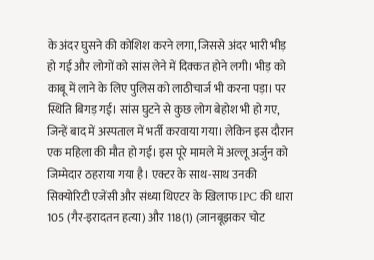के अंदर घुसने की कोशिश करने लगा, जिससे अंदर भारी भीड़ हो गई और लोगों को सांस लेने में दिक्कत होने लगी। भीड़ को काबू में लाने के लिए पुलिस को लाठीचार्ज भी करना पड़ा। पर स्थिति बिगड़ गई। सांस घुटने से कुछ लोग बेहोश भी हो गए, जिन्हें बाद में अस्पताल में भर्ती करवाया गया। लेकिन इस दौरान एक महिला की मौत हो गई। इस पूरे मामले में अल्लू अर्जुन को जिम्मेदार ठहराया गया है। एक्टर के साथ-साथ उनकी सिक्योरिटी एजेंसी और संध्या थिएटर के खिलाफ IPC की धारा 105 (गैर-इरादतन हत्या) और 118(1) (जानबूझकर चोट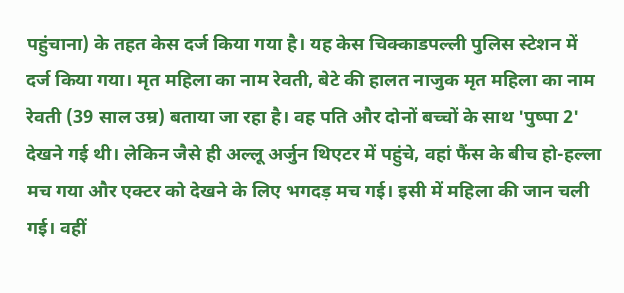पहुंचाना) के तहत केस दर्ज किया गया है। यह केस चिक्काडपल्ली पुलिस स्टेशन में दर्ज किया गया। मृत महिला का नाम रेवती, बेटे की हालत नाजुक मृत महिला का नाम रेवती (39 साल उम्र) बताया जा रहा है। वह पति और दोनों बच्चों के साथ 'पुष्पा 2' देखने गई थी। लेकिन जैसे ही अल्लू अर्जुन थिएटर में पहुंचे, वहां फैंस के बीच हो-हल्ला मच गया और एक्टर को देखने के लिए भगदड़ मच गई। इसी में महिला की जान चली गई। वहीं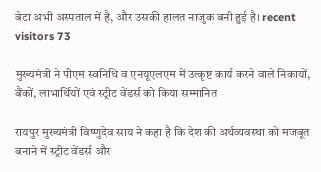बेटा अभी अस्पताल में है, और उसकी हालत नाजुक बनी हुई है। recent visitors 73

मुख्यमंत्री ने पीएम स्वनिधि व एनयूएलएम में उत्कृष्ट कार्य करने वाले निकायों, बैंकों, लाभार्थियों एवं स्ट्रीट वेंडर्स को किया सम्मानित

रायपुर मुख्यमंत्री विष्णुदेव साय ने कहा है कि देश की अर्थव्यवस्था को मजबूत बनाने में स्ट्रीट वेंडर्स और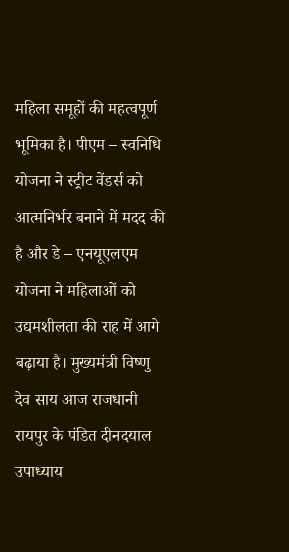महिला समूहों की महत्वपूर्ण भूमिका है। पीएम – स्वनिधि योजना ने स्ट्रीट वेंडर्स को आत्मनिर्भर बनाने में मदद की है और डे – एनयूएलएम योजना ने महिलाओं को उद्यमशीलता की राह में आगे बढ़ाया है। मुख्यमंत्री विष्णु देव साय आज राजधानी रायपुर के पंडित दीनदयाल उपाध्याय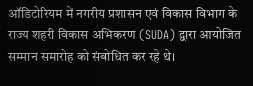ऑडिटोरियम में नगरीय प्रशासन एवं विकास विभाग के राज्य शहरी विकास अभिकरण (SUDA) द्वारा आयोजित सम्मान समारोह को संबोधित कर रहे थे।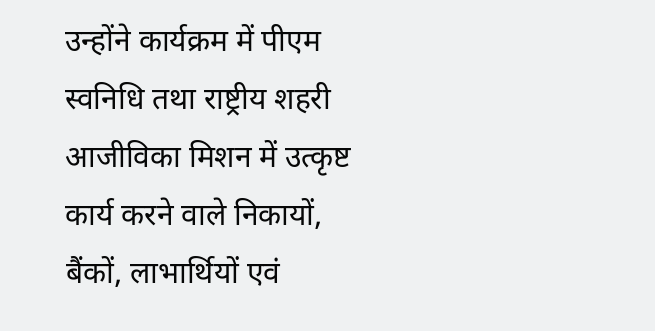उन्होंने कार्यक्रम में पीएम स्वनिधि तथा राष्ट्रीय शहरी आजीविका मिशन में उत्कृष्ट कार्य करने वाले निकायों, बैंकों, लाभार्थियों एवं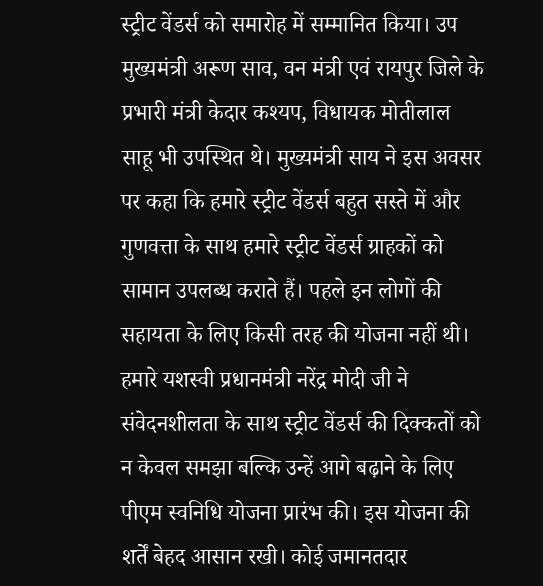स्ट्रीट वेंडर्स को समारोह में सम्मानित किया। उप मुख्यमंत्री अरूण साव, वन मंत्री एवं रायपुर जिले के प्रभारी मंत्री केदार कश्यप, विधायक मोतीलाल साहू भी उपस्थित थे। मुख्यमंत्री साय ने इस अवसर पर कहा कि हमारे स्ट्रीट वेंडर्स बहुत सस्ते में और गुणवत्ता के साथ हमारे स्ट्रीट वेंडर्स ग्राहकों को सामान उपलब्ध कराते हैं। पहले इन लोगों की सहायता के लिए किसी तरह की योजना नहीं थी। हमारे यशस्वी प्रधानमंत्री नरेंद्र मोदी जी ने संवेदनशीलता के साथ स्ट्रीट वेंडर्स की दिक्कतों को न केवल समझा बल्कि उन्हें आगे बढ़ाने के लिए पीएम स्वनिधि योजना प्रारंभ की। इस योजना की शर्तें बेहद आसान रखी। कोई जमानतदार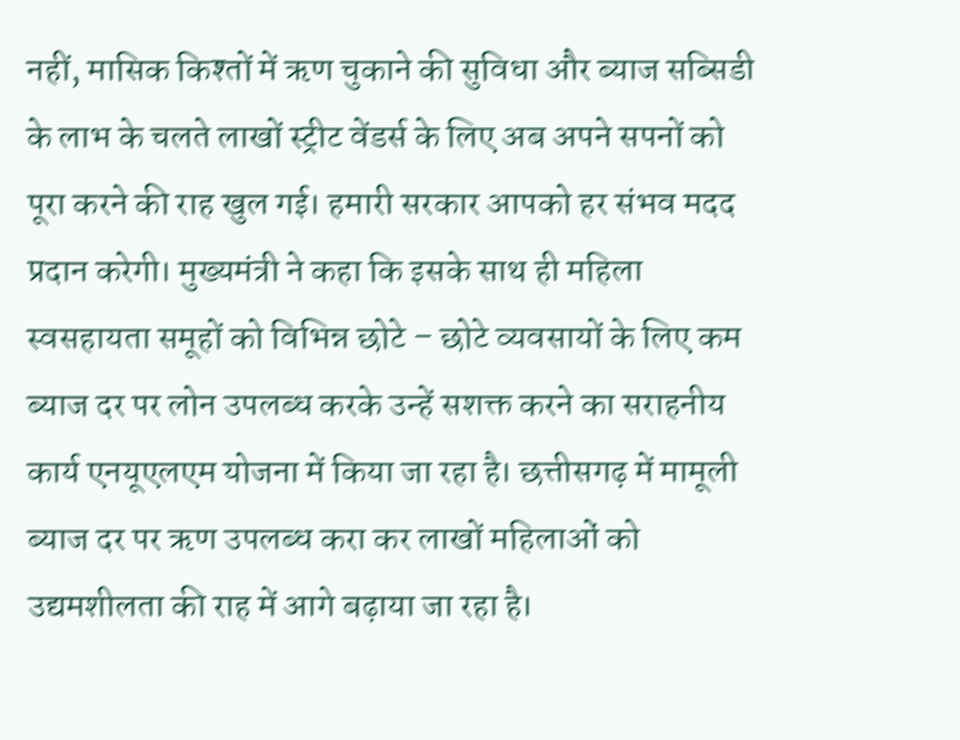नहीं, मासिक किश्तों में ऋण चुकाने की सुविधा और ब्याज सब्सिडी के लाभ के चलते लाखों स्ट्रीट वेंडर्स के लिए अब अपने सपनों को पूरा करने की राह खुल गई। हमारी सरकार आपको हर संभव मदद प्रदान करेगी। मुख्यमंत्री ने कहा कि इसके साथ ही महिला स्वसहायता समूहों को विभिन्न छोटे – छोटे व्यवसायों के लिए कम ब्याज दर पर लोन उपलब्ध करके उन्हें सशक्त करने का सराहनीय कार्य एनयूएलएम योजना में किया जा रहा है। छत्तीसगढ़ में मामूली ब्याज दर पर ऋण उपलब्ध करा कर लाखों महिलाओं को उद्यमशीलता की राह में आगे बढ़ाया जा रहा है।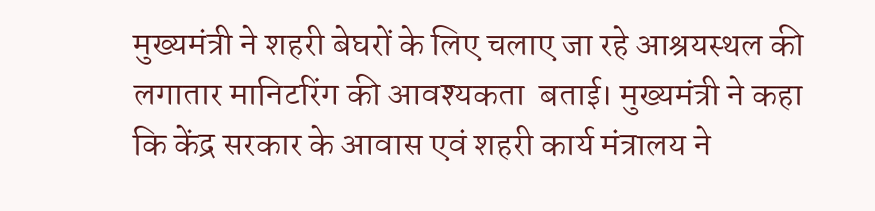मुख्यमंत्री ने शहरी बेघरों के लिए चलाए जा रहे आश्रयस्थल की लगातार मानिटरिंग की आवश्यकता  बताई। मुख्यमंत्री ने कहा कि केंद्र सरकार के आवास एवं शहरी कार्य मंत्रालय ने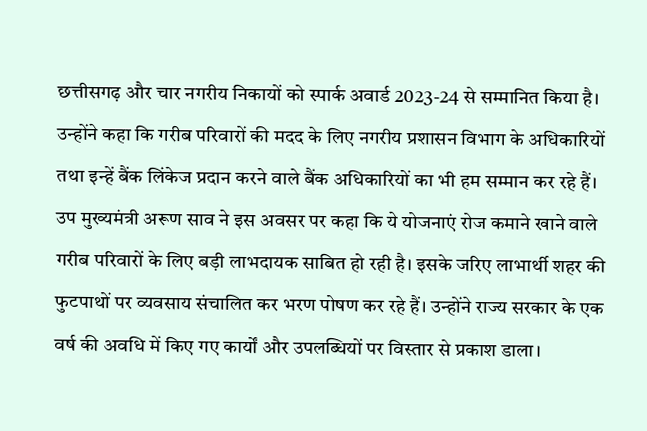छत्तीसगढ़ और चार नगरीय निकायों को स्पार्क अवार्ड 2023-24 से सम्मानित किया है। उन्होंने कहा कि गरीब परिवारों की मदद के लिए नगरीय प्रशासन विभाग के अधिकारियों तथा इन्हें बैंक लिंकेज प्रदान करने वाले बैंक अधिकारियों का भी हम सम्मान कर रहे हैं। उप मुख्यमंत्री अरूण साव ने इस अवसर पर कहा कि ये योजनाएं रोज कमाने खाने वाले गरीब परिवारों के लिए बड़ी लाभदायक साबित हो रही है। इसके जरिए लाभार्थी शहर की फुटपाथों पर व्यवसाय संचालित कर भरण पोषण कर रहे हैं। उन्होंने राज्य सरकार के एक वर्ष की अवधि में किए गए कार्यों और उपलब्धियों पर विस्तार से प्रकाश डाला।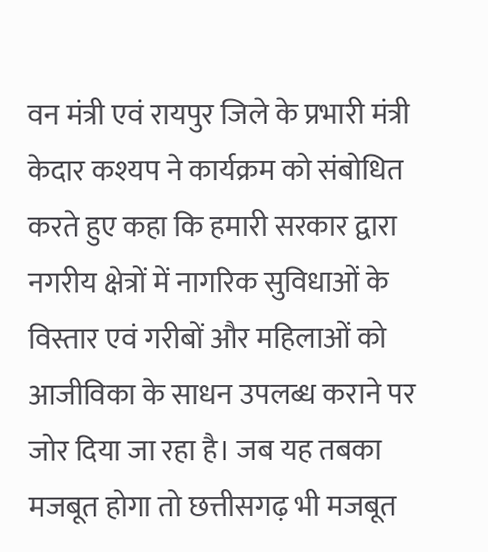वन मंत्री एवं रायपुर जिले के प्रभारी मंत्री केदार कश्यप ने कार्यक्रम को संबोधित करते हुए कहा कि हमारी सरकार द्वारा नगरीय क्षेत्रों में नागरिक सुविधाओं के विस्तार एवं गरीबों और महिलाओं को आजीविका के साधन उपलब्ध कराने पर जोर दिया जा रहा है। जब यह तबका मजबूत होगा तो छत्तीसगढ़ भी मजबूत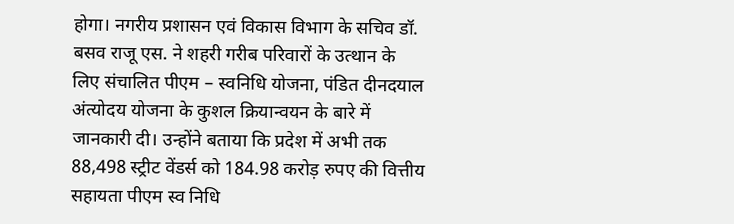होगा। नगरीय प्रशासन एवं विकास विभाग के सचिव डॉ. बसव राजू एस. ने शहरी गरीब परिवारों के उत्थान के लिए संचालित पीएम – स्वनिधि योजना, पंडित दीनदयाल अंत्योदय योजना के कुशल क्रियान्वयन के बारे में जानकारी दी। उन्होंने बताया कि प्रदेश में अभी तक 88,498 स्ट्रीट वेंडर्स को 184.98 करोड़ रुपए की वित्तीय सहायता पीएम स्व निधि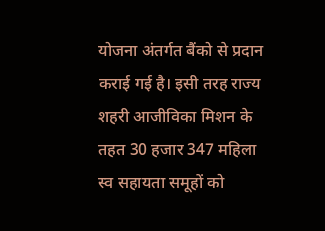योजना अंतर्गत बैंको से प्रदान कराई गई है। इसी तरह राज्य शहरी आजीविका मिशन के तहत 30 हजार 347 महिला स्व सहायता समूहों को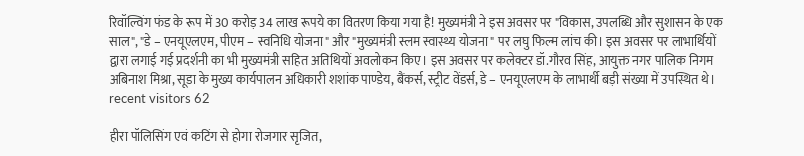रिवॉल्विंग फंड के रूप में 30 करोड़ 34 लाख रूपये का वितरण किया गया है! मुख्यमंत्री ने इस अवसर पर "विकास, उपलब्धि और सुशासन के एक साल", "डे – एनयूएलएम, पीएम – स्वनिधि योजना" और "मुख्यमंत्री स्लम स्वास्थ्य योजना" पर लघु फिल्म लांच की। इस अवसर पर लाभार्थियों द्वारा लगाई गई प्रदर्शनी का भी मुख्यमंत्री सहित अतिथियों अवलोकन किए। इस अवसर पर कलेक्टर डॉ.गौरव सिंह, आयुक्त नगर पालिक निगम अबिनाश मिश्रा, सूडा के मुख्य कार्यपालन अधिकारी शशांक पाण्डेय, बैंकर्स, स्ट्रीट वेंडर्स, डे – एनयूएलएम के लाभार्थी बड़ी संख्या में उपस्थित थे। recent visitors 62

हीरा पॉलिसिंग एवं कटिंग से होगा रोजगार सृजित,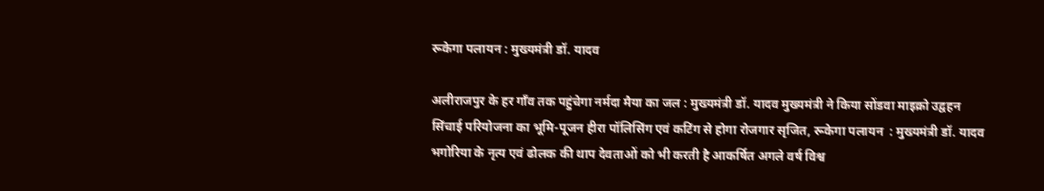रूकेगा पलायन : मुख्यमंत्री डॉ. यादव

अलीराजपुर के हर गाँव तक पहुंचेगा नर्मदा मैया का जल : मुख्यमंत्री डॉ. यादव मुख्यमंत्री ने किया सोंडवा माइक्रो उद्वहन सिंचाई परियोजना का भूमि-पूजन हीरा पॉलिसिंग एवं कटिंग से होगा रोजगार सृजित, रूकेगा पलायन  : मुख्यमंत्री डॉ. यादव भगोरिया के नृत्य एवं ढोलक की थाप देवताओं को भी करती है आकर्षित अगले वर्ष विश्व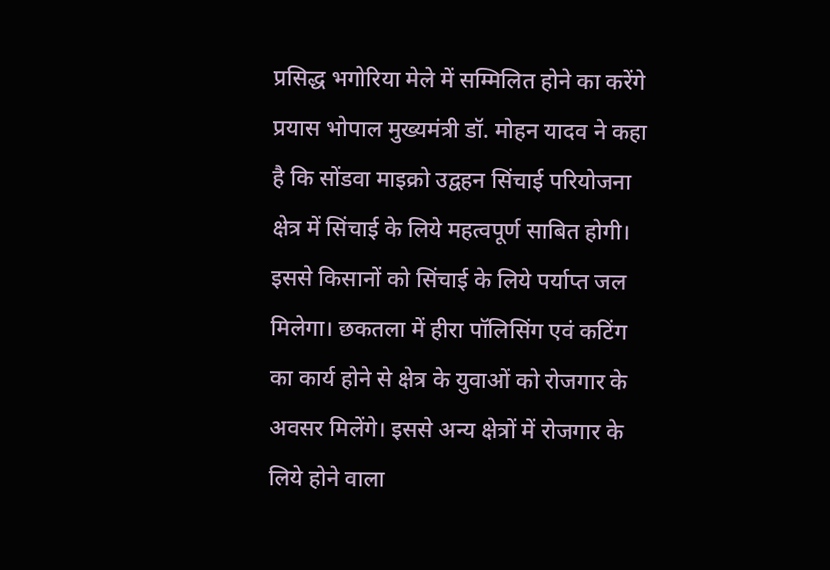प्रसिद्ध भगोरिया मेले में सम्मिलित होने का करेंगे प्रयास भोपाल मुख्यमंत्री डॉ. मोहन यादव ने कहा है कि सोंडवा माइक्रो उद्वहन सिंचाई परियोजना क्षेत्र में सिंचाई के लिये महत्वपूर्ण साबित होगी। इससे किसानों को सिंचाई के लिये पर्याप्त जल मिलेगा। छकतला में हीरा पॉलिसिंग एवं कटिंग का कार्य होने से क्षेत्र के युवाओं को रोजगार के अवसर मिलेंगे। इससे अन्य क्षेत्रों में रोजगार के लिये होने वाला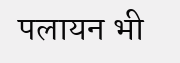पलायन भी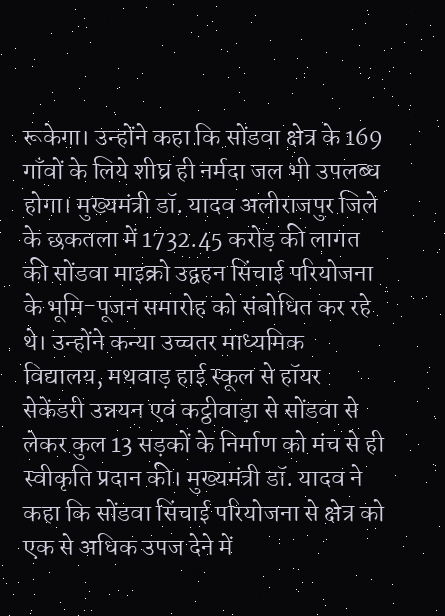रूकेगा। उन्होंने कहा कि सोंडवा क्षेत्र के 169 गाँवों के लिये शीघ्र ही नर्मदा जल भी उपलब्ध होगा। मुख्यमंत्री डॉ. यादव अलीराजपुर जिले के छकतला में 1732.45 करोड़ की लागत की सोंडवा माइक्रो उद्वहन सिंचाई परियोजना के भूमि-पूजन समारोह को संबोधित कर रहे थे। उन्होंने कन्या उच्चतर माध्यमिक विद्यालय, मथवाड़ हाई स्कूल से हॉयर सेकेंडरी उन्नयन एवं कट्ठीवाड़ा से सोंडवा से लेकर कुल 13 सड़कों के निर्माण को मंच से ही स्वीकृति प्रदान की। मुख्यमंत्री डॉ. यादव ने कहा कि सोंडवा सिंचाई परियोजना से क्षेत्र को एक से अधिक उपज देने में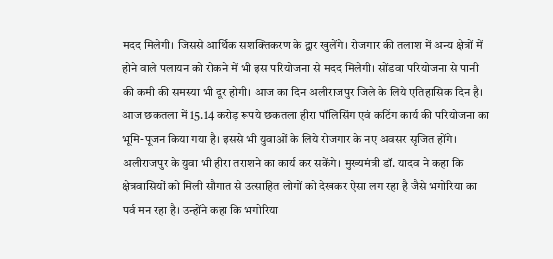मदद मिलेगी। जिससे आर्थिक सशक्तिकरण के द्वार खुलेंगे। रोजगार की तलाश में अन्य क्षेत्रों में होने वाले पलायन को रोकने में भी इस परियोजना से मदद मिलेगी। सोंडवा परियोजना से पानी की कमी की समस्या भी दूर होगी। आज का दिन अलीराजपुर जिले के लिये एतिहासिक दिन है। आज छकतला में 15.14 करोड़ रूपये छकतला हीरा पॉलिसिंग एवं कटिंग कार्य की परियोजना का भूमि-पूजन किया गया है। इससे भी युवाओं के लिये रोजगार के नए अवसर सृजित होंगे। अलीराजपुर के युवा भी हीरा तराशने का कार्य कर सकेंगे। मुख्यमंत्री डॉ. यादव ने कहा कि क्षेत्रवासियों को मिली सौगात से उत्साहित लोगों को देखकर ऐसा लग रहा है जैसे भगोरिया का पर्व मन रहा है। उन्होंने कहा कि भगोरिया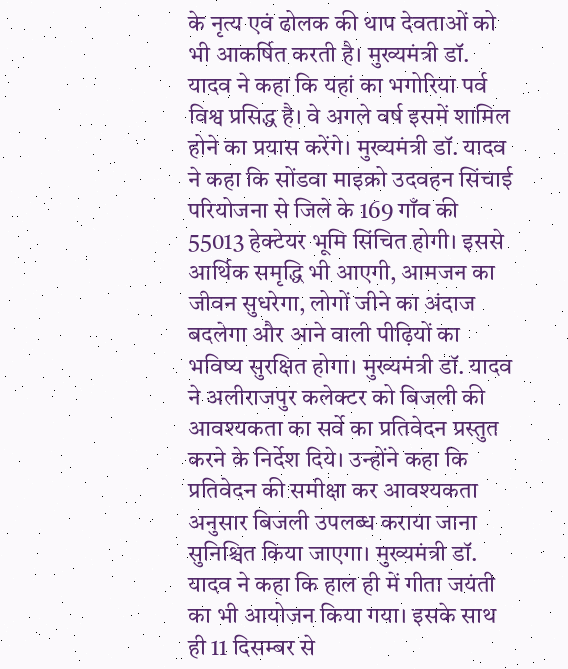के नृत्य एवं ढोलक की थाप देवताओं को भी आकर्षित करती है। मुख्यमंत्री डॉ. यादव ने कहा कि यहां का भगोरिया पर्व विश्व प्रसिद्ध है। वे अगले वर्ष इसमें शामिल होने का प्रयास करेंगे। मुख्यमंत्री डॉ. यादव ने कहा कि सोंडवा माइक्रो उदवहन सिंचाई परियोजना से जिले के 169 गाँव की 55013 हेक्टेयर भूमि सिंचित होगी। इससे आर्थिक समृद्धि भी आएगी, आमजन का जीवन सुधरेगा, लोगों जीने का अंदाज बदलेगा और आने वाली पीढ़ियों का भविष्य सुरक्षित होगा। मुख्यमंत्री डॉ. यादव ने अलीराजपुर कलेक्टर को बिजली की आवश्यकता का सर्वे का प्रतिवेदन प्रस्तुत करने के निर्देश दिये। उन्होंने कहा कि प्रतिवेदन की समीक्षा कर आवश्यकता अनुसार बिजली उपलब्ध कराया जाना सुनिश्चित किया जाएगा। मुख्यमंत्री डॉ. यादव ने कहा कि हाल ही में गीता जयंती का भी आयोजन किया गया। इसके साथ ही 11 दिसम्बर से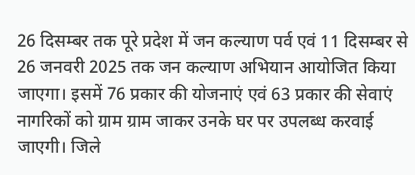26 दिसम्बर तक पूरे प्रदेश में जन कल्याण पर्व एवं 11 दिसम्बर से 26 जनवरी 2025 तक जन कल्याण अभियान आयोजित किया जाएगा। इसमें 76 प्रकार की योजनाएं एवं 63 प्रकार की सेवाएं नागरिकों को ग्राम ग्राम जाकर उनके घर पर उपलब्ध करवाई जाएगी। जिले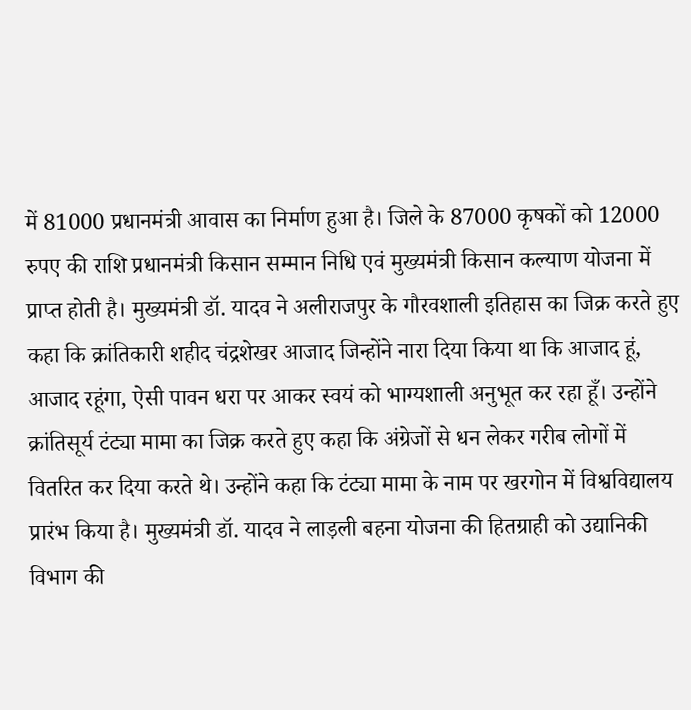में 81000 प्रधानमंत्री आवास का निर्माण हुआ है। जिले के 87000 कृषकों को 12000 रुपए की राशि प्रधानमंत्री किसान सम्मान निधि एवं मुख्यमंत्री किसान कल्याण योजना में प्राप्त होती है। मुख्यमंत्री डॉ. यादव ने अलीराजपुर के गौरवशाली इतिहास का जिक्र करते हुए कहा कि क्रांतिकारी शहीद चंद्रशेखर आजाद जिन्होंने नारा दिया किया था कि आजाद हूं, आजाद रहूंगा, ऐसी पावन धरा पर आकर स्वयं को भाग्यशाली अनुभूत कर रहा हूँ। उन्होंने क्रांतिसूर्य टंट्या मामा का जिक्र करते हुए कहा कि अंग्रेजों से धन लेकर गरीब लोगों में वितरित कर दिया करते थे। उन्होंने कहा कि टंट्या मामा के नाम पर खरगोन में विश्वविद्यालय प्रारंभ किया है। मुख्यमंत्री डॉ. यादव ने लाड़ली बहना योजना की हितग्राही को उद्यानिकी विभाग की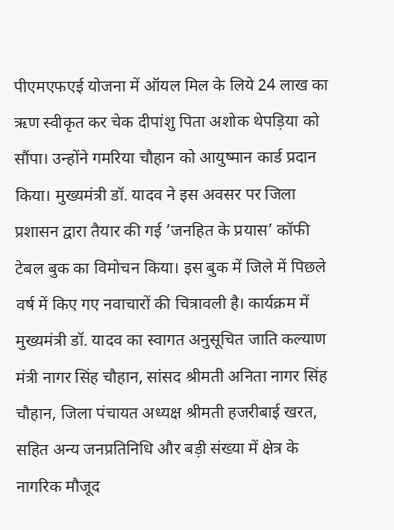पीएमएफएई योजना में ऑयल मिल के लिये 24 लाख का ऋण स्वीकृत कर चेक दीपांशु पिता अशोक थेपड़िया को सौंपा। उन्होंने गमरिया चौहान को आयुष्मान कार्ड प्रदान किया। मुख्यमंत्री डॉ. यादव ने इस अवसर पर जिला प्रशासन द्वारा तैयार की गई ’जनहित के प्रयास’ कॉफी टेबल बुक का विमोचन किया। इस बुक में जिले में पिछले वर्ष में किए गए नवाचारों की चित्रावली है। कार्यक्रम में मुख्यमंत्री डॉ. यादव का स्वागत अनुसूचित जाति कल्याण मंत्री नागर सिंह चौहान, सांसद श्रीमती अनिता नागर सिंह चौहान, जिला पंचायत अध्यक्ष श्रीमती हजरीबाई खरत, सहित अन्य जनप्रतिनिधि और बड़ी संख्या में क्षेत्र के नागरिक मौजूद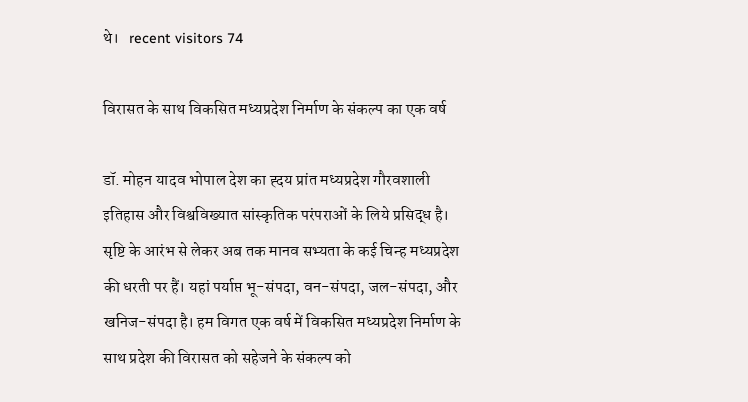थे।   recent visitors 74

विरासत के साथ विकसित मध्यप्रदेश निर्माण के संकल्प का एक वर्ष

डॉ. मोहन यादव भोपाल देश का ह्दय प्रांत मध्यप्रदेश गौरवशाली इतिहास और विश्वविख्यात सांस्कृतिक परंपराओं के लिये प्रसिद्ध है। सृष्टि के आरंभ से लेकर अब तक मानव सभ्यता के कई चिन्ह मध्यप्रदेश की धरती पर हैं। यहां पर्याप्त भू-संपदा, वन-संपदा, जल-संपदा, और खनिज-संपदा है। हम विगत एक वर्ष में विकसित मध्यप्रदेश निर्माण के साथ प्रदेश की विरासत को सहेजने के संकल्प को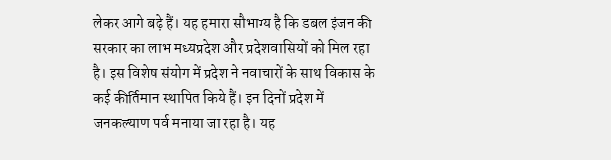लेकर आगे बढ़े हैं। यह हमारा सौभाग्य है कि डबल इंजन की सरकार का लाभ मध्यप्रदेश और प्रदेशवासियों को मिल रहा है। इस विशेष संयोग में प्रदेश ने नवाचारों के साथ विकास के कई कीर्तिमान स्थापित किये हैं। इन दिनों प्रदेश में जनकल्याण पर्व मनाया जा रहा है। यह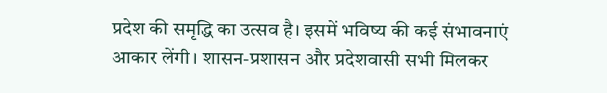प्रदेश की समृद्धि का उत्सव है। इसमें भविष्य की कई संभावनाएं आकार लेंगी। शासन-प्रशासन और प्रदेशवासी सभी मिलकर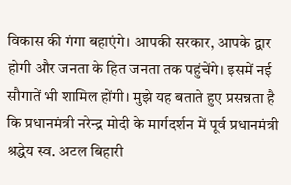विकास की गंगा बहाएंगे। आपकी सरकार, आपके द्वार होगी और जनता के हित जनता तक पहुंचेंगे। इसमें नई सौगातें भी शामिल होंगी। मुझे यह बताते हुए प्रसन्नता है कि प्रधानमंत्री नरेन्द्र मोदी के मार्गदर्शन में पूर्व प्रधानमंत्री श्रद्धेय स्व. अटल बिहारी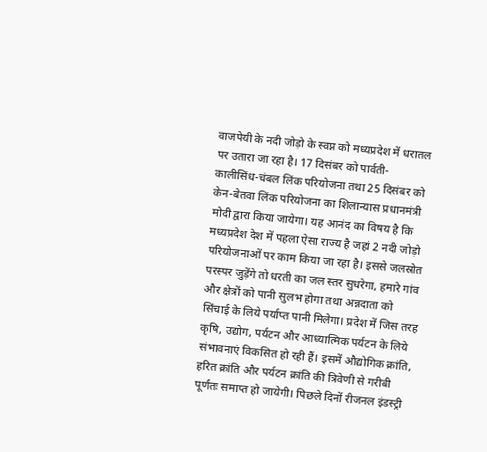वाजपेयी के नदी जोड़ो के स्वप्न को मध्यप्रदेश में धरातल पर उतारा जा रहा है। 17 दिसंबर को पार्वती-कालीसिंध-चंबल लिंक परियोजना तथा 25 दिसंबर को केन-बेतवा लिंक परियोजना का शिलान्यास प्रधानमंत्री मोदी द्वारा किया जायेगा। यह आनंद का विषय है कि मध्यप्रदेश देश में पहला ऐसा राज्य है जहां 2 नदी जोड़ो परियोजनाओं पर काम किया जा रहा है। इससे जलस्रोत परस्पर जुड़ेंगे तो धरती का जल स्तर सुधरेगा, हमारे गांव और क्षेत्रों को पानी सुलभ होगा तथा अन्नदाता को सिंचाई के लिये पर्याप्त पानी मिलेगा। प्रदेश में जिस तरह कृषि, उद्योग, पर्यटन और आध्यात्मिक पर्यटन के लिये संभावनाएं विकसित हो रही हैं। इसमें औद्योगिक क्रांति, हरित क्रांति और पर्यटन क्रांति की त्रिवेणी से गरीबी पूर्णतः समाप्त हो जायेगी। पिछले दिनों रीजनल इंडस्ट्री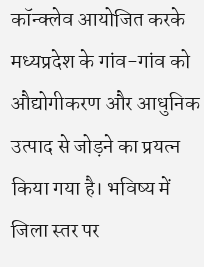कॉन्क्लेव आयोजित करके मध्यप्रदेश के गांव-गांव को औद्योगीकरण और आधुनिक उत्पाद से जोड़ने का प्रयत्न किया गया है। भविष्य में जिला स्तर पर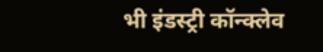भी इंडस्ट्री कॉन्क्लेव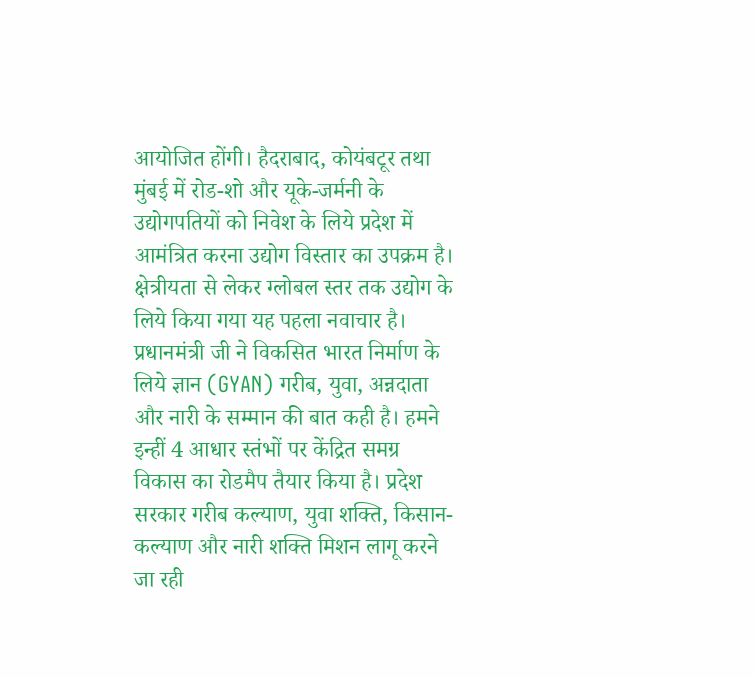आयोजित होंगी। हैदराबाद, कोयंबटूर तथा मुंबई में रोड-शो और यूके-जर्मनी के उद्योगपतियों को निवेश के लिये प्रदेश में आमंत्रित करना उद्योग विस्तार का उपक्रम है। क्षेत्रीयता से लेकर ग्लोबल स्तर तक उद्योग के लिये किया गया यह पहला नवाचार है। प्रधानमंत्री जी ने विकसित भारत निर्माण के लिये ज्ञान (GYAN) गरीब, युवा, अन्नदाता और नारी के सम्मान की बात कही है। हमने इन्हीं 4 आधार स्तंभों पर केंद्रित समग्र विकास का रोडमैप तैयार किया है। प्रदेश सरकार गरीब कल्याण, युवा शक्ति, किसान-कल्याण और नारी शक्ति मिशन लागू करने जा रही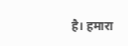है। हमारा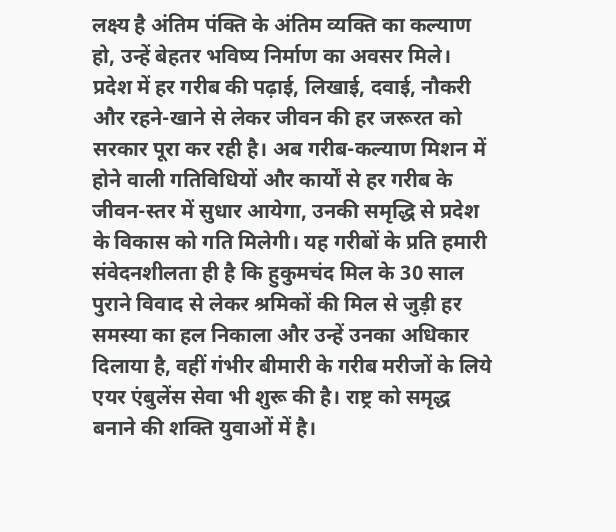लक्ष्य है अंतिम पंक्ति के अंतिम व्यक्ति का कल्याण हो, उन्हें बेहतर भविष्य निर्माण का अवसर मिले। प्रदेश में हर गरीब की पढ़ाई, लिखाई, दवाई, नौकरी और रहने-खाने से लेकर जीवन की हर जरूरत को सरकार पूरा कर रही है। अब गरीब-कल्याण मिशन में होने वाली गतिविधियों और कार्यों से हर गरीब के जीवन-स्तर में सुधार आयेगा, उनकी समृद्धि से प्रदेश के विकास को गति मिलेगी। यह गरीबों के प्रति हमारी संवेदनशीलता ही है कि हुकुमचंद मिल के 30 साल पुराने विवाद से लेकर श्रमिकों की मिल से जुड़ी हर समस्या का हल निकाला और उन्हें उनका अधिकार दिलाया है, वहीं गंभीर बीमारी के गरीब मरीजों के लिये एयर एंबुलेंस सेवा भी शुरू की है। राष्ट्र को समृद्ध बनाने की शक्ति युवाओं में है।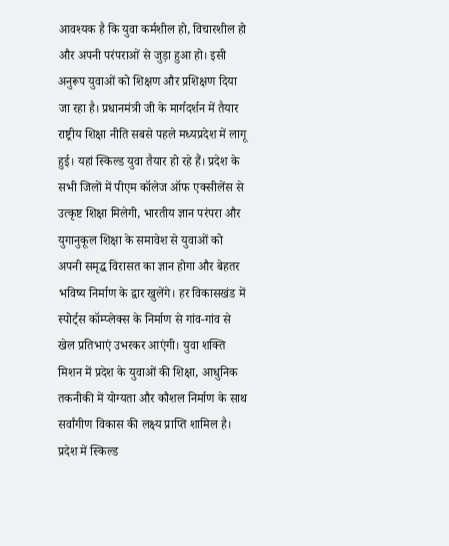आवश्यक है कि युवा कर्मशील हो, विचारशील हो और अपनी परंपराओं से जुड़ा हुआ हो। इसी अनुरूप युवाओं को शिक्षण और प्रशिक्षण दिया जा रहा है। प्रधानमंत्री जी के मार्गदर्शन में तैयार राष्ट्रीय शिक्षा नीति सबसे पहले मध्यप्रदेश में लागू हुई। यहां स्किल्ड युवा तैयार हो रहे हैं। प्रदेश के सभी जिलों में पीएम कॉलेज ऑफ एक्सीलेंस से उत्कृष्ट शिक्षा मिलेगी, भारतीय ज्ञान परंपरा और युगानुकूल शिक्षा के समावेश से युवाओं को अपनी समृद्ध विरासत का ज्ञान होगा और बेहतर भविष्य निर्माण के द्वार खुलेंगे। हर विकासखंड में स्पोर्ट्स कॉम्प्लेक्स के निर्माण से गांव-गांव से खेल प्रतिभाएं उभरकर आएंगी। युवा शक्ति मिशन में प्रदेश के युवाओं की शिक्षा, आधुनिक तकनीकी में योग्यता और कौशल निर्माण के साथ सर्वांगीण विकास की लक्ष्य प्राप्ति शामिल है। प्रदेश में स्किल्ड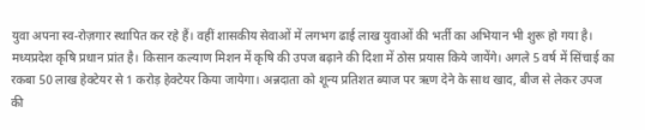युवा अपना स्व-रोज़गार स्थापित कर रहे हैं। वहीं शासकीय सेवाओं में लगभग ढाई लाख युवाओं की भर्ती का अभियान भी शुरू हो गया है। मध्यप्रदेश कृषि प्रधान प्रांत है। किसान कल्याण मिशन में कृषि की उपज बढ़ाने की दिशा में ठोस प्रयास किये जायेंगे। अगले 5 वर्ष में सिंचाई का रकबा 50 लाख हेक्टेयर से 1 करोड़ हेक्टेयर किया जायेगा। अन्नदाता को शून्य प्रतिशत ब्याज पर ऋण देने के साथ खाद, बीज से लेकर उपज की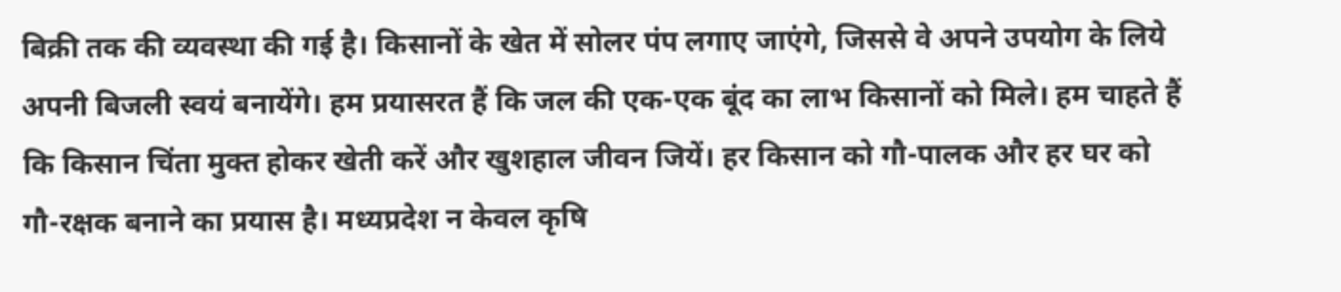बिक्री तक की व्यवस्था की गई है। किसानों के खेत में सोलर पंप लगाए जाएंगे, जिससे वे अपने उपयोग के लिये अपनी बिजली स्वयं बनायेंगे। हम प्रयासरत हैं कि जल की एक-एक बूंद का लाभ किसानों को मिले। हम चाहते हैं कि किसान चिंता मुक्त होकर खेती करें और खुशहाल जीवन जियें। हर किसान को गौ-पालक और हर घर को गौ-रक्षक बनाने का प्रयास है। मध्यप्रदेश न केवल कृषि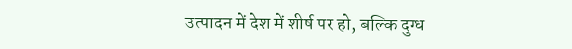उत्पादन में देश में शीर्ष पर हो, बल्कि दुग्ध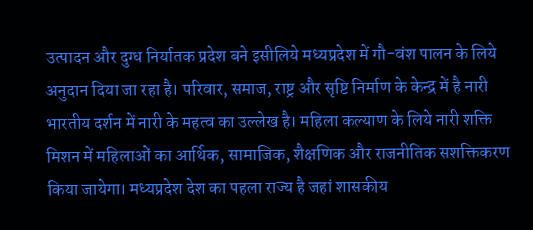उत्पादन और दुग्ध निर्यातक प्रदेश बने इसीलिये मध्यप्रदेश में गौ-वंश पालन के लिये अनुदान दिया जा रहा है। परिवार, समाज, राष्ट्र और सृष्टि निर्माण के केन्द्र में है नारी भारतीय दर्शन में नारी के महत्व का उल्लेख है। महिला कल्याण के लिये नारी शक्ति मिशन में महिलाओं का आर्थिक, सामाजिक, शैक्षणिक और राजनीतिक सशक्तिकरण किया जायेगा। मध्यप्रदेश देश का पहला राज्य है जहां शासकीय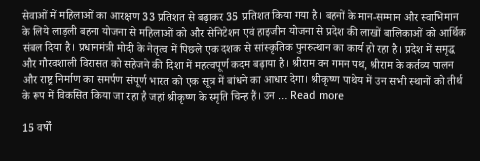सेवाओं में महिलाओं का आरक्षण 33 प्रतिशत से बढ़ाकर 35 प्रतिशत किया गया है। बहनों के मान-सम्मान और स्वाभिमान के लिये लाड़ली बहना योजना से महिलाओं को और सेनिटेशन एवं हाइजीन योजना से प्रदेश की लाखों बालिकाओं को आर्थिक संबल दिया है। प्रधानमंत्री मोदी के नेतृत्व में पिछले एक दशक से सांस्कृतिक पुनरुत्थान का कार्य हो रहा है। प्रदेश में समृद्ध और गौरवशाली विरासत को सहेजने की दिशा में महत्वपूर्ण कदम बढ़ाया है। श्रीराम वन गमन पथ, श्रीराम के कर्तव्य पालन और राष्ट्र निर्माण का समर्पण संपूर्ण भारत को एक सूत्र में बांधने का आधार देगा। श्रीकृष्ण पाथेय में उन सभी स्थानों को तीर्थ के रूप में विकसित किया जा रहा है जहां श्रीकृष्ण के स्मृति चिन्ह हैं। उन … Read more

15 वर्षों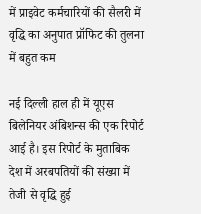में प्राइवेट कर्मचारियों की सैलरी में वृद्धि का अनुपात प्रॉफिट की तुलना में बहुत कम

नई दिल्ली हाल ही में यूएस बिलेनियर अंबिशन्स की एक रिपोर्ट आई है। इस रिपोर्ट के मुताबिक देश में अरबपतियों की संख्या में तेजी से वृद्धि हुई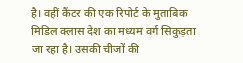है। वहीं कैंटर की एक रिपोर्ट के मुताबिक मिडिल क्लास देश का मध्यम वर्ग सिकुड़ता जा रहा है। उसकी चीजों की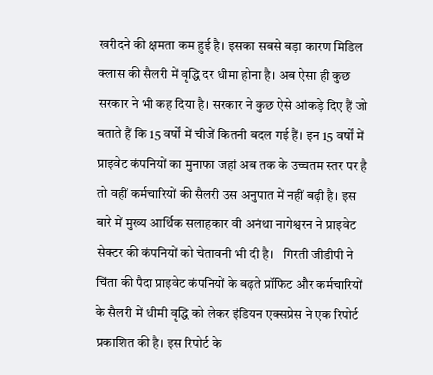खरीदने की क्षमता कम हुई है। इसका सबसे बड़ा कारण मिडिल क्लास की सैलरी में वृद्धि दर धीमा होना है। अब ऐसा ही कुछ सरकार ने भी कह दिया है। सरकार ने कुछ ऐसे आंकड़े दिए हैं जो बताते हैं कि 15 वर्षों में चीजें कितनी बदल गई हैं। इन 15 वर्षों में प्राइवेट कंपनियों का मुनाफा जहां अब तक के उच्चतम स्तर पर है तो वहीं कर्मचारियों की सैलरी उस अनुपात में नहीं बढ़ी है। इस बारे में मुख्य आर्थिक सलाहकार वी अनंथा नागेश्वरन ने प्राइवेट सेक्टर की कंपनियों को चेतावनी भी दी है।   गिरती जीडीपी ने चिंता की पैदा प्राइवेट कंपनियों के बढ़ते प्रॉफिट और कर्मचारियों के सैलरी में धीमी वृद्धि को लेकर इंडियन एक्सप्रेस ने एक रिपोर्ट प्रकाशित की है। इस रिपोर्ट के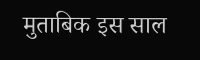मुताबिक इस साल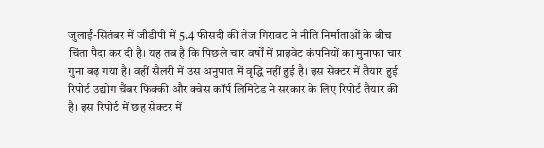जुलाई-सितंबर में जीडीपी में 5.4 फीसदी की तेज गिरावट ने नीति निर्माताओं के बीच चिंता पैदा कर दी है। यह तब है कि पिछले चार वर्षों में प्राइवेट कंपनियों का मुनाफा चार गुना बढ़ गया है। वहीं सैलरी में उस अनुपात में वृद्धि नहीं हुई है। इस सेक्टर में तैयार हुई रिपोर्ट उद्योग चैंबर फिक्की और क्वेस कॉर्प लिमिटेड ने सरकार के लिए रिपोर्ट तैयार की है। इस रिपोर्ट में छह सेक्टर में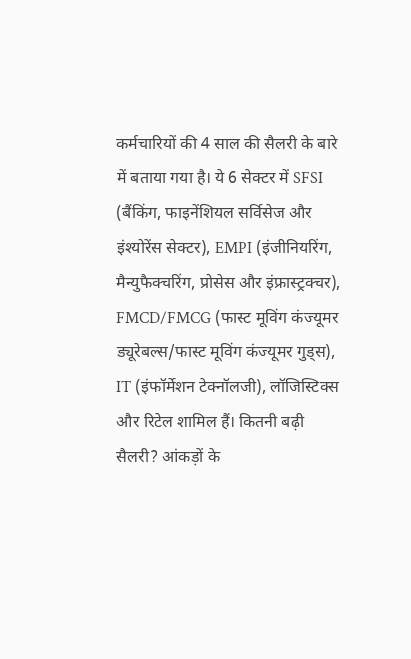कर्मचारियों की 4 साल की सैलरी के बारे में बताया गया है। ये 6 सेक्टर में SFSI (बैंकिंग, फाइनेंशियल सर्विसेज और इंश्योरेंस सेक्टर), EMPI (इंजीनियरिंग, मैन्युफैक्चरिंग, प्रोसेस और इंफ्रास्ट्रक्चर), FMCD/FMCG (फास्ट मूविंग कंज्यूमर ड्यूरेबल्स/फास्ट मूविंग कंज्यूमर गुड्स), IT (इंफॉर्मेशन टेक्नॉलजी), लॉजिस्टिक्स और रिटेल शामिल हैं। कितनी बढ़ी सैलरी? आंकड़ों के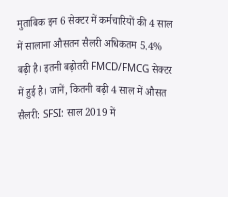मुताबिक इन 6 सेक्टर में कर्मचारियों की 4 साल में सालाना औसतन सैलरी अधिकतम 5.4% बढ़ी है। इतनी बढ़ोतरी FMCD/FMCG सेक्टर में हुई है। जानें, कितनी बढ़ी 4 साल में औसत सैलरी: SFSI: साल 2019 में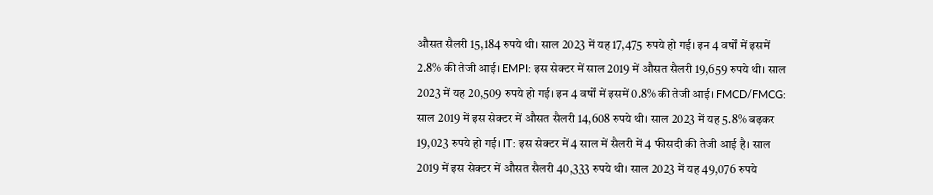औसत सैलरी 15,184 रुपये थी। साल 2023 में यह 17,475 रुपये हो गई। इन 4 वर्षों में इसमें 2.8% की तेजी आई। EMPI: इस सेक्टर में साल 2019 में औसत सैलरी 19,659 रुपये थी। साल 2023 में यह 20,509 रुपये हो गई। इन 4 वर्षों में इसमें 0.8% की तेजी आई। FMCD/FMCG: साल 2019 में इस सेक्टर में औसत सैलरी 14,608 रुपये थी। साल 2023 में यह 5.8% बढ़कर 19,023 रुपये हो गई। IT: इस सेक्टर में 4 साल में सैलरी में 4 फीसदी की तेजी आई है। साल 2019 में इस सेक्टर में औसत सैलरी 40,333 रुपये थी। साल 2023 में यह 49,076 रुपये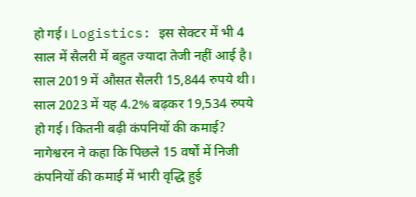हो गई। Logistics: इस सेक्टर में भी 4 साल में सैलरी में बहुत ज्यादा तेजी नहीं आई है। साल 2019 में औसत सैलरी 15,844 रुपये थी। साल 2023 में यह 4.2% बढ़कर 19,534 रुपये हो गई। कितनी बढ़ी कंपनियों की कमाई? नागेश्वरन ने कहा कि पिछले 15 वर्षों में निजी कंपनियों की कमाई में भारी वृद्धि हुई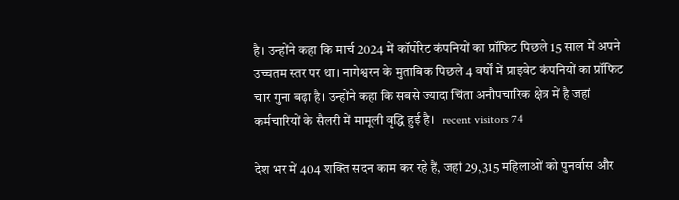है। उन्होंने कहा कि मार्च 2024 में कॉर्पोरेट कंपनियों का प्रॉफिट पिछले 15 साल में अपने उच्चतम स्तर पर था। नागेश्वरन के मुताबिक पिछले 4 वर्षों में प्राइवेट कंपनियों का प्रॉफिट चार गुना बढ़ा है। उन्होंने कहा कि सबसे ज्यादा चिंता अनौपचारिक क्षेत्र में है जहां कर्मचारियों के सैलरी में मामूली वृद्धि हुई है।   recent visitors 74

देश भर में 404 शक्ति सदन काम कर रहे हैं, जहां 29,315 महिलाओं को पुनर्वास और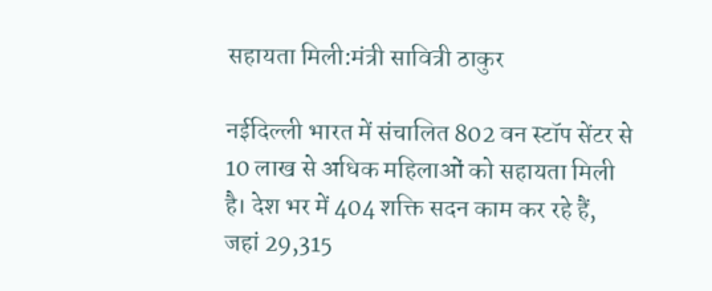सहायता मिली:मंत्री सावित्री ठाकुर

नईदिल्ली भारत में संचालित 802 वन स्टॉप सेंटर से 10 लाख से अधिक महिलाओं को सहायता मिली है। देश भर में 404 शक्ति सदन काम कर रहे हैं, जहां 29,315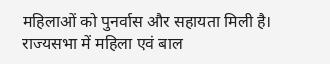महिलाओं को पुनर्वास और सहायता मिली है। राज्यसभा में महिला एवं बाल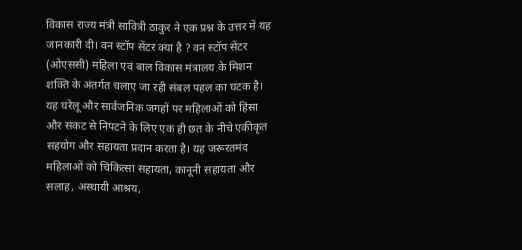विकास राज्य मंत्री सावित्री ठाकुर ने एक प्रश्न के उत्तर में यह जानकारी दी। वन स्टॉप सेंटर क्या है ? वन स्टॉप सेंटर (ओएससी) महिला एवं बाल विकास मंत्रालय के मिशन शक्ति के अंतर्गत चलाए जा रही संबल पहल का घटक है। यह घरेलू और सार्वजनिक जगहों पर महिलाओं को हिंसा और संकट से निपटने के लिए एक ही छत के नीचे एकीकृत सहयोग और सहायता प्रदान करता है। यह जरूरतमंद महिलाओं को चिकित्सा सहायता, कानूनी सहायता और सलाह, अस्थायी आश्रय,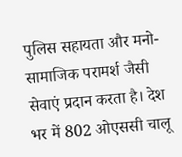पुलिस सहायता और मनो-सामाजिक परामर्श जैसी सेवाएं प्रदान करता है। देश भर में 802 ओएससी चालू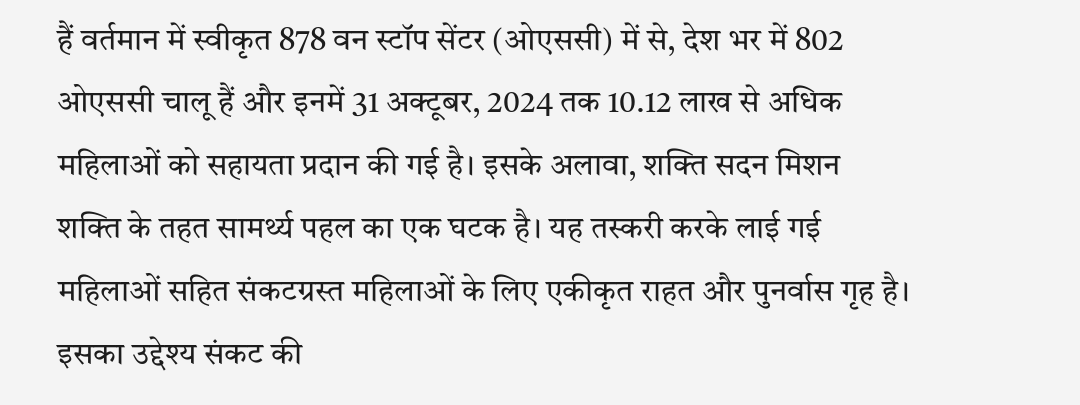हैं वर्तमान में स्वीकृत 878 वन स्टॉप सेंटर (ओएससी) में से, देश भर में 802 ओएससी चालू हैं और इनमें 31 अक्टूबर, 2024 तक 10.12 लाख से अधिक महिलाओं को सहायता प्रदान की गई है। इसके अलावा, शक्ति सदन मिशन शक्ति के तहत सामर्थ्य पहल का एक घटक है। यह तस्करी करके लाई गई महिलाओं सहित संकटग्रस्त महिलाओं के लिए एकीकृत राहत और पुनर्वास गृह है। इसका उद्देश्य संकट की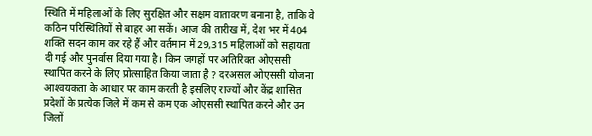स्थिति में महिलाओं के लिए सुरक्षित और सक्षम वातावरण बनाना है, ताकि वे कठिन परिस्थितियों से बाहर आ सकें। आज की तारीख में, देश भर में 404 शक्ति सदन काम कर रहे हैं और वर्तमान में 29,315 महिलाओं को सहायता दी गई और पुनर्वास दिया गया है। किन जगहों पर अतिरिक्त ओएससी स्थापित करने के लिए प्रोत्साहित किया जाता है ? दरअसल ओएससी योजना आश्‍वयकता के आधार पर काम करती है इसलिए राज्यों और केंद्र शासित प्रदेशों के प्रत्येक जिले में कम से कम एक ओएससी स्थापित करने और उन जिलों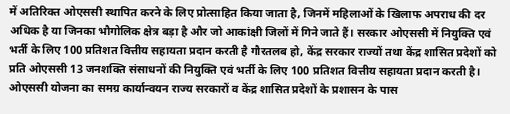में अतिरिक्त ओएससी स्थापित करने के लिए प्रोत्साहित किया जाता है, जिनमें महिलाओं के खिलाफ अपराध की दर अधिक है या जिनका भौगोलिक क्षेत्र बड़ा है और जो आकांक्षी जिलों में गिने जाते हैं। सरकार ओएससी में नियुक्ति एवं भर्ती के लिए 100 प्रतिशत वित्तीय सहायता प्रदान करती है गौरतलब हो, केंद्र सरकार राज्यों तथा केंद्र शासित प्रदेशों को प्रति ओएससी 13 जनशक्ति संसाधनों की नियुक्ति एवं भर्ती के लिए 100 प्रतिशत वित्तीय सहायता प्रदान करती है। ओएससी योजना का समग्र कार्यान्वयन राज्य सरकारों व केंद्र शासित प्रदेशों के प्रशासन के पास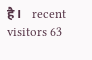है।   recent visitors 63